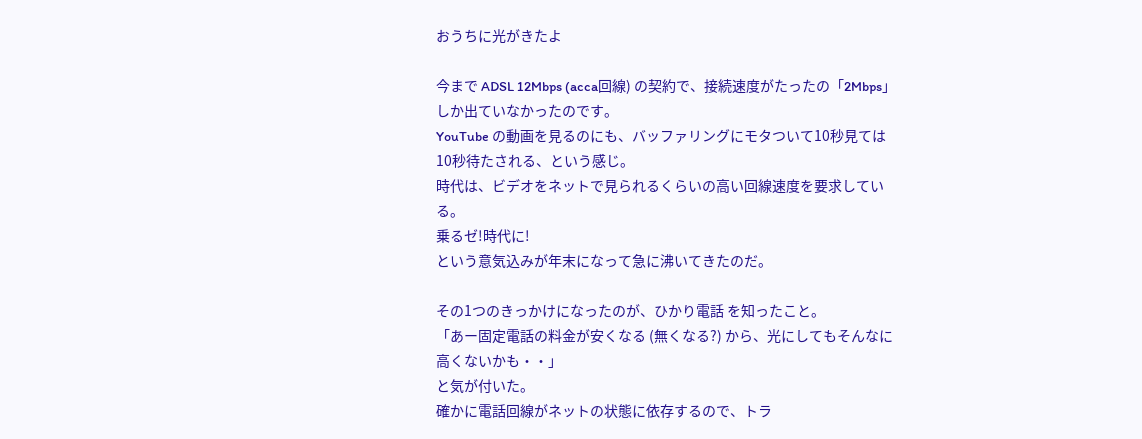おうちに光がきたよ

今まで ADSL 12Mbps (acca回線) の契約で、接続速度がたったの「2Mbps」しか出ていなかったのです。
YouTube の動画を見るのにも、バッファリングにモタついて10秒見ては10秒待たされる、という感じ。
時代は、ビデオをネットで見られるくらいの高い回線速度を要求している。
乗るゼ!時代に!
という意気込みが年末になって急に沸いてきたのだ。

その1つのきっかけになったのが、ひかり電話 を知ったこと。
「あー固定電話の料金が安くなる (無くなる?) から、光にしてもそんなに高くないかも・・」
と気が付いた。
確かに電話回線がネットの状態に依存するので、トラ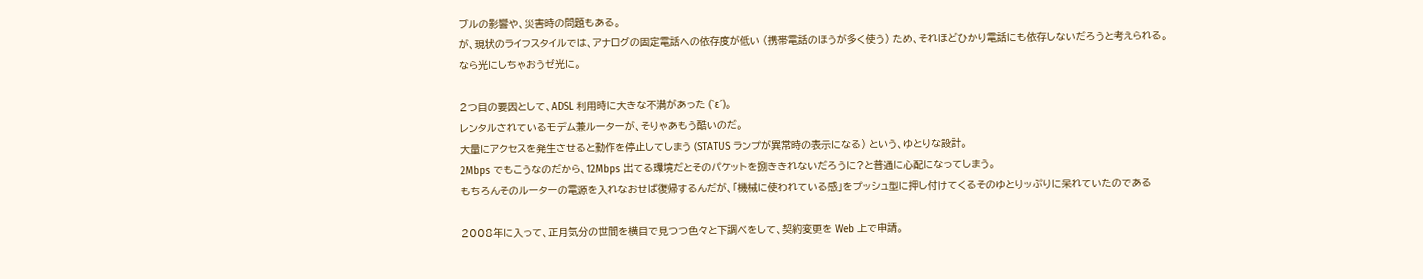ブルの影響や、災害時の問題もある。
が、現状のライフスタイルでは、アナログの固定電話への依存度が低い (携帯電話のほうが多く使う) ため、それほどひかり電話にも依存しないだろうと考えられる。
なら光にしちゃおうゼ光に。

2つ目の要因として、ADSL 利用時に大きな不満があった (`ε´)。
レンタルされているモデム兼ルーターが、そりゃあもう酷いのだ。
大量にアクセスを発生させると動作を停止してしまう (STATUS ランプが異常時の表示になる) という、ゆとりな設計。
2Mbps でもこうなのだから、12Mbps 出てる環境だとそのパケットを捌ききれないだろうに?と普通に心配になってしまう。
もちろんそのルーターの電源を入れなおせば復帰するんだが、「機械に使われている感」をプッシュ型に押し付けてくるそのゆとりッぷりに呆れていたのである

2008年に入って、正月気分の世間を横目で見つつ色々と下調べをして、契約変更を Web 上で申請。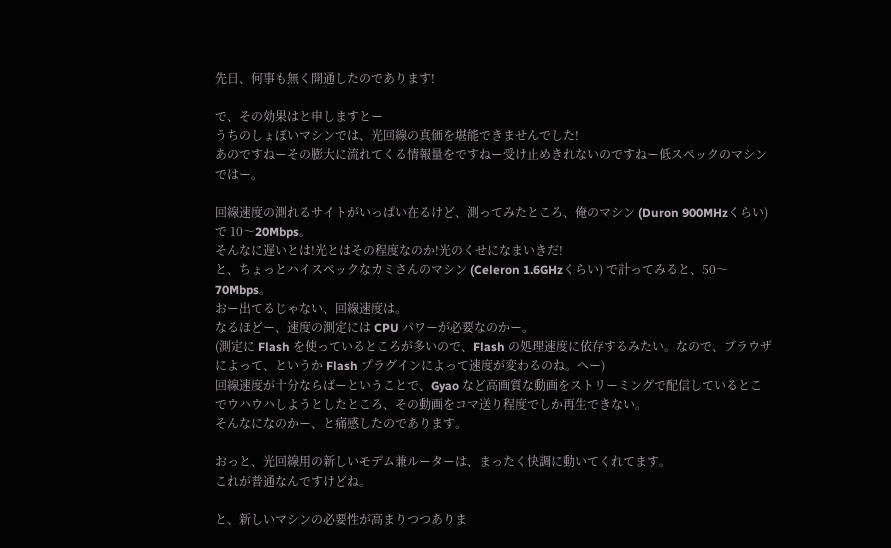先日、何事も無く開通したのであります!

で、その効果はと申しますとー
うちのしょぼいマシンでは、光回線の真価を堪能できませんでした!
あのですねーその膨大に流れてくる情報量をですねー受け止めきれないのですねー低スペックのマシンではー。

回線速度の測れるサイトがいっぱい在るけど、測ってみたところ、俺のマシン (Duron 900MHzくらい) で 10〜20Mbps。
そんなに遅いとは!光とはその程度なのか!光のくせになまいきだ!
と、ちょっとハイスペックなカミさんのマシン (Celeron 1.6GHzくらい) で計ってみると、50〜70Mbps。
おー出てるじゃない、回線速度は。
なるほどー、速度の測定には CPU パワーが必要なのかー。
(測定に Flash を使っているところが多いので、Flash の処理速度に依存するみたい。なので、ブラウザによって、というか Flash プラグインによって速度が変わるのね。へー)
回線速度が十分ならばーということで、Gyao など高画質な動画をストリーミングで配信しているとこでウハウハしようとしたところ、その動画をコマ送り程度でしか再生できない。
そんなになのかー、と痛感したのであります。

おっと、光回線用の新しいモデム兼ルーターは、まったく快調に動いてくれてます。
これが普通なんですけどね。

と、新しいマシンの必要性が高まりつつありま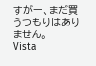すがー、まだ買うつもりはありません。
Vista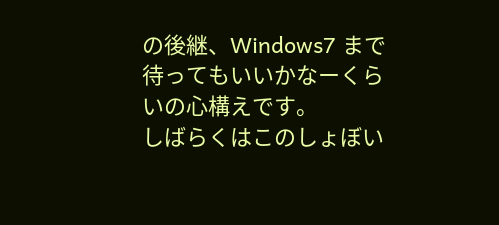の後継、Windows7 まで待ってもいいかなーくらいの心構えです。
しばらくはこのしょぼい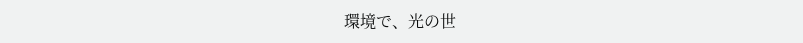環境で、光の世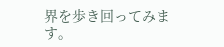界を歩き回ってみます。